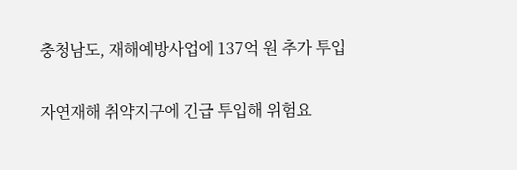충청남도, 재해예방사업에 137억 원 추가 투입

자연재해 취약지구에 긴급 투입해 위험요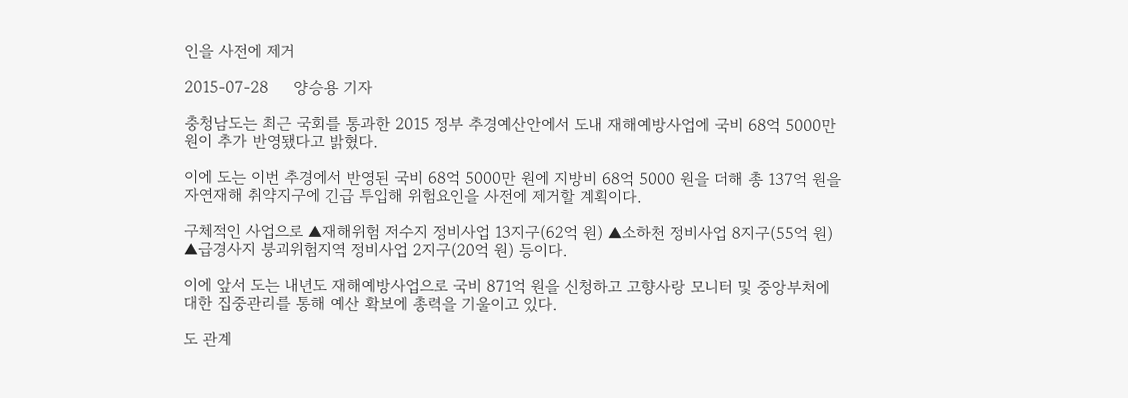인을 사전에 제거

2015-07-28     양승용 기자

충청남도는 최근 국회를 통과한 2015 정부 추경예산안에서 도내 재해예방사업에 국비 68억 5000만 원이 추가 반영됐다고 밝혔다.

이에 도는 이번 추경에서 반영된 국비 68억 5000만 원에 지방비 68억 5000 원을 더해 총 137억 원을 자연재해 취약지구에 긴급 투입해 위험요인을 사전에 제거할 계획이다.

구체적인 사업으로 ▲재해위험 저수지 정비사업 13지구(62억 원) ▲소하천 정비사업 8지구(55억 원) ▲급경사지 붕괴위험지역 정비사업 2지구(20억 원) 등이다.

이에 앞서 도는 내년도 재해예방사업으로 국비 871억 원을 신청하고 고향사랑 모니터 및 중앙부처에 대한 집중관리를 통해 예산 확보에 총력을 기울이고 있다.

도 관계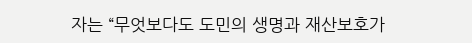자는 “무엇보다도 도민의 생명과 재산보호가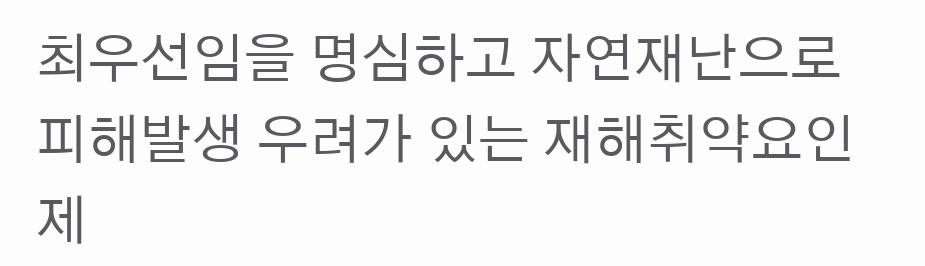최우선임을 명심하고 자연재난으로 피해발생 우려가 있는 재해취약요인 제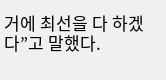거에 최선을 다 하겠다”고 말했다.